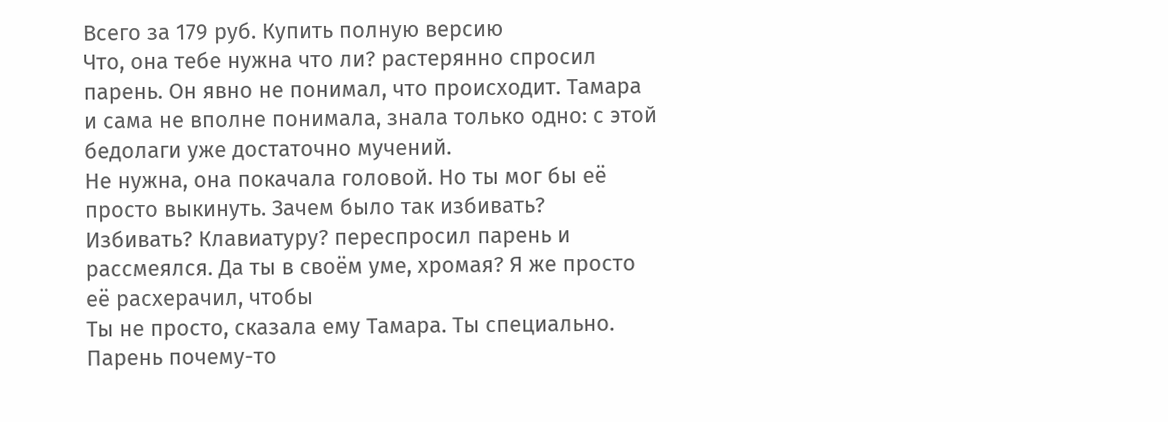Всего за 179 руб. Купить полную версию
Что, она тебе нужна что ли? растерянно спросил парень. Он явно не понимал, что происходит. Тамара и сама не вполне понимала, знала только одно: с этой бедолаги уже достаточно мучений.
Не нужна, она покачала головой. Но ты мог бы её просто выкинуть. Зачем было так избивать?
Избивать? Клавиатуру? переспросил парень и рассмеялся. Да ты в своём уме, хромая? Я же просто её расхерачил, чтобы
Ты не просто, сказала ему Тамара. Ты специально.
Парень почему-то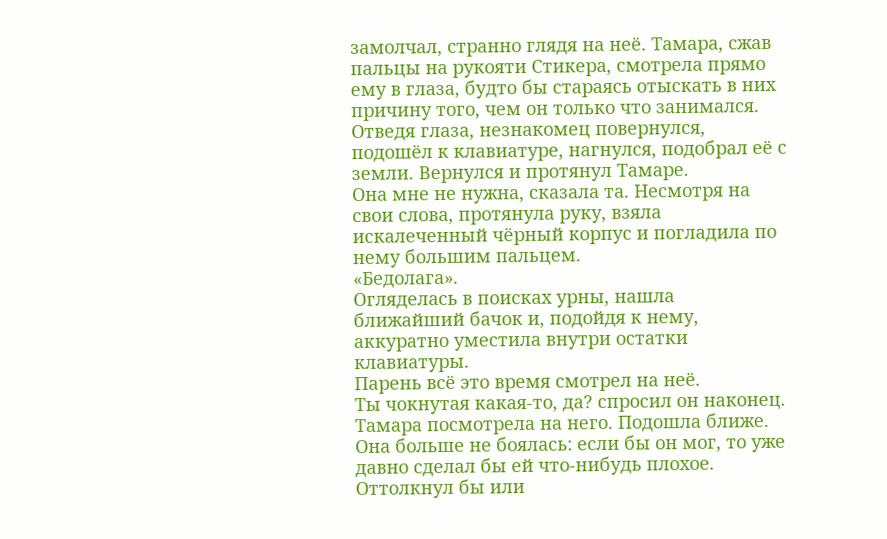замолчал, странно глядя на неё. Тамара, сжав пальцы на рукояти Стикера, смотрела прямо ему в глаза, будто бы стараясь отыскать в них причину того, чем он только что занимался.
Отведя глаза, незнакомец повернулся, подошёл к клавиатуре, нагнулся, подобрал её с земли. Вернулся и протянул Тамаре.
Она мне не нужна, сказала та. Несмотря на свои слова, протянула руку, взяла искалеченный чёрный корпус и погладила по нему большим пальцем.
«Бедолага».
Огляделась в поисках урны, нашла ближайший бачок и, подойдя к нему, аккуратно уместила внутри остатки клавиатуры.
Парень всё это время смотрел на неё.
Ты чокнутая какая-то, да? спросил он наконец.
Тамара посмотрела на него. Подошла ближе. Она больше не боялась: если бы он мог, то уже давно сделал бы ей что-нибудь плохое. Оттолкнул бы или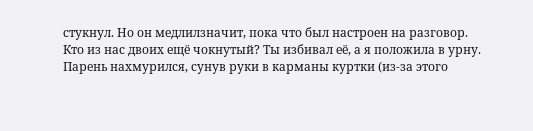стукнул. Но он медлилзначит, пока что был настроен на разговор.
Кто из нас двоих ещё чокнутый? Ты избивал её, а я положила в урну.
Парень нахмурился, сунув руки в карманы куртки (из-за этого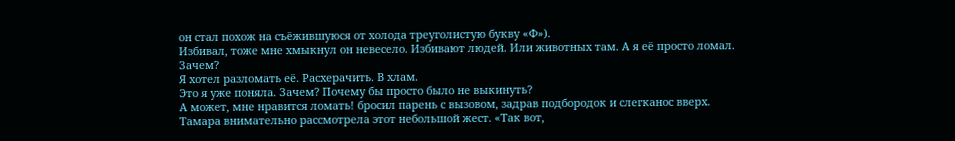он стал похож на съёжившуюся от холода треуголистую букву «Ф»).
Избивал, тоже мне хмыкнул он невесело. Избивают людей. Или животных там. А я её просто ломал.
Зачем?
Я хотел разломать её. Расхерачить. В хлам.
Это я уже поняла. Зачем? Почему бы просто было не выкинуть?
А может, мне нравится ломать! бросил парень с вызовом, задрав подбородок и слегканос вверх.
Тамара внимательно рассмотрела этот небольшой жест. «Так вот,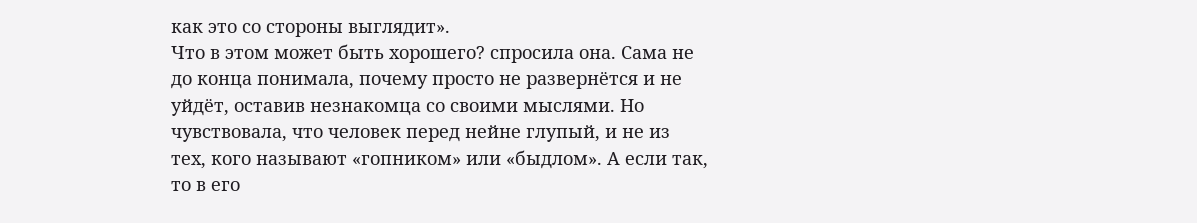как это со стороны выглядит».
Что в этом может быть хорошего? спросила она. Сама не до конца понимала, почему просто не развернётся и не уйдёт, оставив незнакомца со своими мыслями. Но чувствовала, что человек перед нейне глупый, и не из тех, кого называют «гопником» или «быдлом». А если так, то в его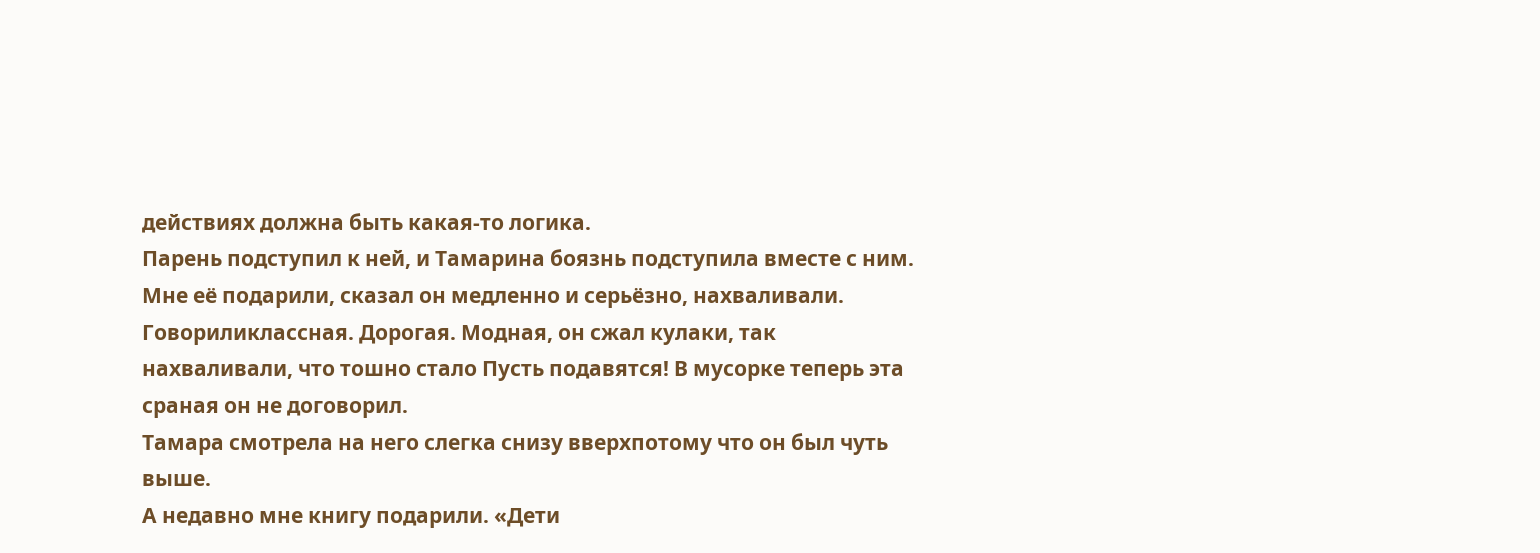действиях должна быть какая-то логика.
Парень подступил к ней, и Тамарина боязнь подступила вместе с ним.
Мне её подарили, сказал он медленно и серьёзно, нахваливали. Говориликлассная. Дорогая. Модная, он сжал кулаки, так нахваливали, что тошно стало Пусть подавятся! В мусорке теперь эта сраная он не договорил.
Тамара смотрела на него слегка снизу вверхпотому что он был чуть выше.
А недавно мне книгу подарили. «Дети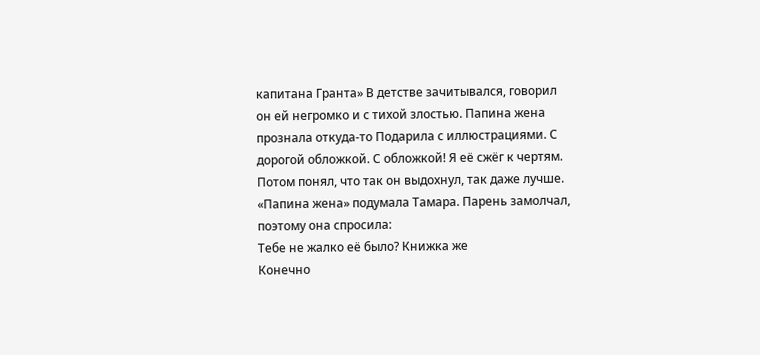капитана Гранта» В детстве зачитывался, говорил он ей негромко и с тихой злостью. Папина жена прознала откуда-то Подарила с иллюстрациями. С дорогой обложкой. С обложкой! Я её сжёг к чертям. Потом понял, что так он выдохнул, так даже лучше.
«Папина жена» подумала Тамара. Парень замолчал, поэтому она спросила:
Тебе не жалко её было? Книжка же
Конечно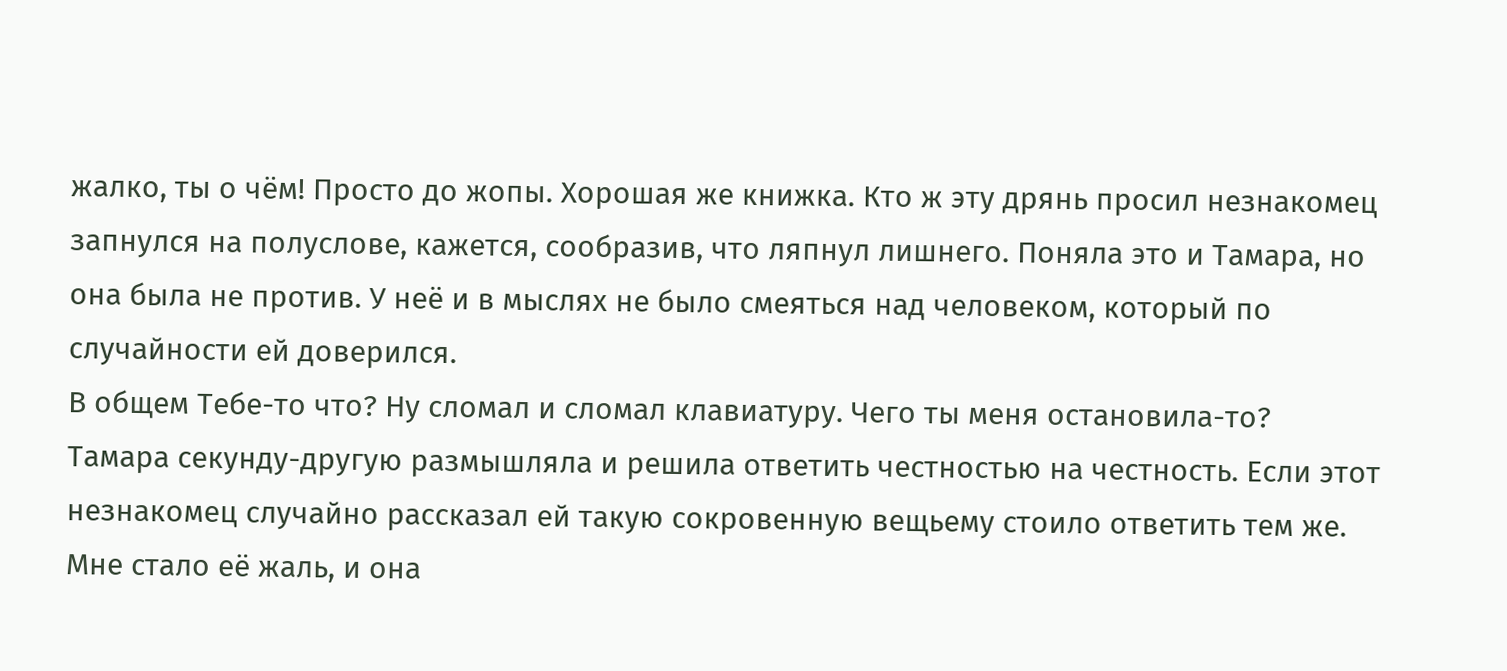жалко, ты о чём! Просто до жопы. Хорошая же книжка. Кто ж эту дрянь просил незнакомец запнулся на полуслове, кажется, сообразив, что ляпнул лишнего. Поняла это и Тамара, но она была не против. У неё и в мыслях не было смеяться над человеком, который по случайности ей доверился.
В общем Тебе-то что? Ну сломал и сломал клавиатуру. Чего ты меня остановила-то?
Тамара секунду-другую размышляла и решила ответить честностью на честность. Если этот незнакомец случайно рассказал ей такую сокровенную вещьему стоило ответить тем же.
Мне стало её жаль, и она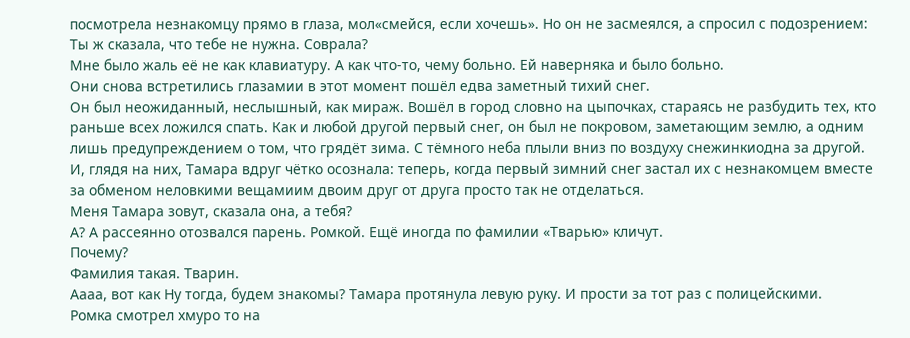посмотрела незнакомцу прямо в глаза, мол«смейся, если хочешь». Но он не засмеялся, а спросил с подозрением:
Ты ж сказала, что тебе не нужна. Соврала?
Мне было жаль её не как клавиатуру. А как что-то, чему больно. Ей наверняка и было больно.
Они снова встретились глазамии в этот момент пошёл едва заметный тихий снег.
Он был неожиданный, неслышный, как мираж. Вошёл в город словно на цыпочках, стараясь не разбудить тех, кто раньше всех ложился спать. Как и любой другой первый снег, он был не покровом, заметающим землю, а одним лишь предупреждением о том, что грядёт зима. С тёмного неба плыли вниз по воздуху снежинкиодна за другой. И, глядя на них, Тамара вдруг чётко осознала: теперь, когда первый зимний снег застал их с незнакомцем вместе за обменом неловкими вещамиим двоим друг от друга просто так не отделаться.
Меня Тамара зовут, сказала она, а тебя?
А? А рассеянно отозвался парень. Ромкой. Ещё иногда по фамилии «Тварью» кличут.
Почему?
Фамилия такая. Тварин.
Аааа, вот как Ну тогда, будем знакомы? Тамара протянула левую руку. И прости за тот раз с полицейскими.
Ромка смотрел хмуро то на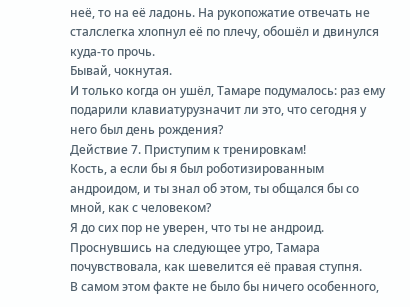неё, то на её ладонь. На рукопожатие отвечать не сталслегка хлопнул её по плечу, обошёл и двинулся куда-то прочь.
Бывай, чокнутая.
И только когда он ушёл, Тамаре подумалось: раз ему подарили клавиатурузначит ли это, что сегодня у него был день рождения?
Действие 7. Приступим к тренировкам!
Кость, а если бы я был роботизированным андроидом, и ты знал об этом, ты общался бы со мной, как с человеком?
Я до сих пор не уверен, что ты не андроид.
Проснувшись на следующее утро, Тамара почувствовала, как шевелится её правая ступня.
В самом этом факте не было бы ничего особенного,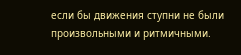если бы движения ступни не были произвольными и ритмичными.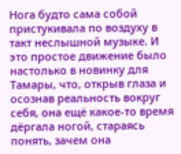Нога будто сама собой пристукивала по воздуху в такт неслышной музыке. И это простое движение было настолько в новинку для Тамары, что, открыв глаза и осознав реальность вокруг себя, она ещё какое-то время дёргала ногой, стараясь понять, зачем она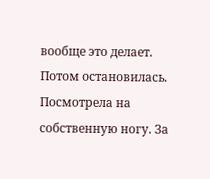вообще это делает.
Потом остановилась.
Посмотрела на собственную ногу. За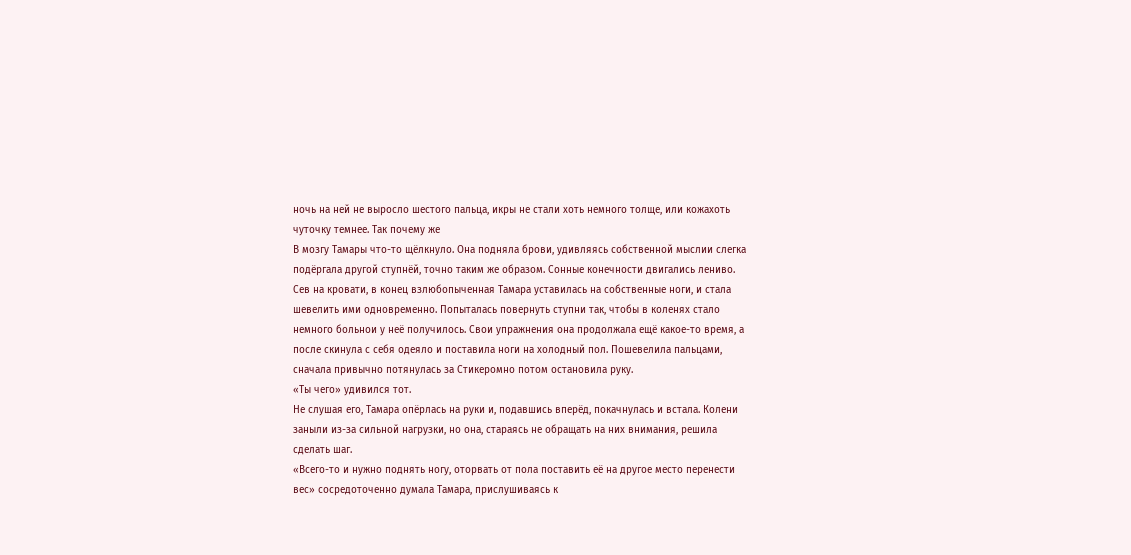ночь на ней не выросло шестого пальца, икры не стали хоть немного толще, или кожахоть чуточку темнее. Так почему же
В мозгу Тамары что-то щёлкнуло. Она подняла брови, удивляясь собственной мыслии слегка подёргала другой ступнёй, точно таким же образом. Сонные конечности двигались лениво.
Сев на кровати, в конец взлюбопыченная Тамара уставилась на собственные ноги, и стала шевелить ими одновременно. Попыталась повернуть ступни так, чтобы в коленях стало немного больнои у неё получилось. Свои упражнения она продолжала ещё какое-то время, а после скинула с себя одеяло и поставила ноги на холодный пол. Пошевелила пальцами, сначала привычно потянулась за Стикеромно потом остановила руку.
«Ты чего» удивился тот.
Не слушая его, Тамара опёрлась на руки и, подавшись вперёд, покачнулась и встала. Колени заныли из-за сильной нагрузки, но она, стараясь не обращать на них внимания, решила сделать шаг.
«Всего-то и нужно поднять ногу, оторвать от пола поставить её на другое место перенести вес» сосредоточенно думала Тамара, прислушиваясь к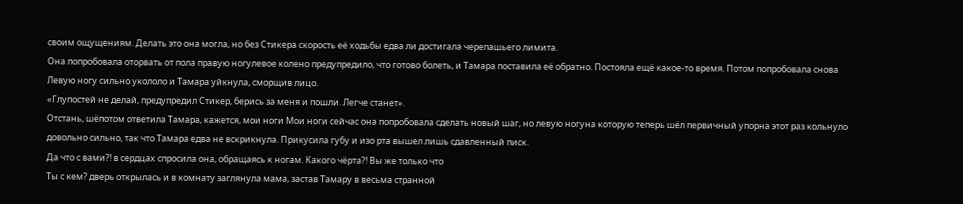своим ощущениям. Делать это она могла, но без Стикера скорость её ходьбы едва ли достигала черепашьего лимита.
Она попробовала оторвать от пола правую ногулевое колено предупредило, что готово болеть, и Тамара поставила её обратно. Постояла ещё какое-то время. Потом попробовала снова Левую ногу сильно укололо и Тамара уйкнула, сморщив лицо.
«Глупостей не делай, предупредил Стикер, берись за меня и пошли. Легче станет».
Отстань, шёпотом ответила Тамара, кажется, мои ноги Мои ноги сейчас она попробовала сделать новый шаг, но левую ногуна которую теперь шёл первичный упорна этот раз кольнуло довольно сильно, так что Тамара едва не вскрикнула. Прикусила губу и изо рта вышел лишь сдавленный писк.
Да что с вами?! в сердцах спросила она, обращаясь к ногам. Какого чёрта?! Вы же только что
Ты с кем? дверь открылась и в комнату заглянула мама, застав Тамару в весьма странной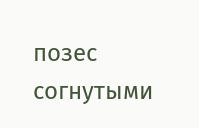позес согнутыми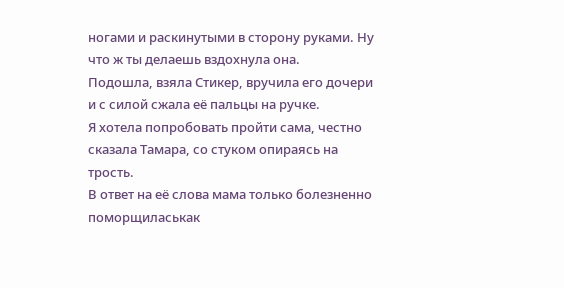ногами и раскинутыми в сторону руками. Ну что ж ты делаешь вздохнула она.
Подошла, взяла Стикер, вручила его дочери и с силой сжала её пальцы на ручке.
Я хотела попробовать пройти сама, честно сказала Тамара, со стуком опираясь на трость.
В ответ на её слова мама только болезненно поморщиласькак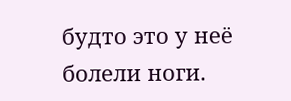будто это у неё болели ноги.